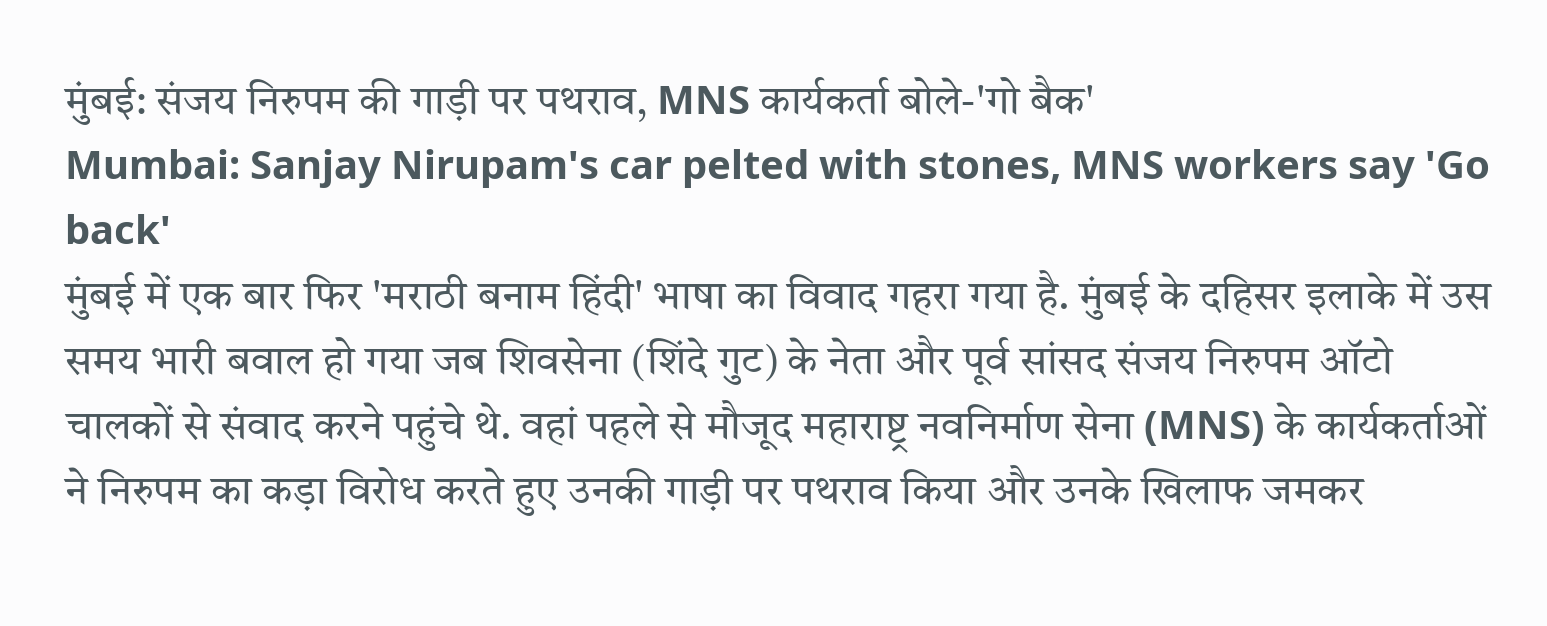मुंबई: संजय निरुपम की गाड़ी पर पथराव, MNS कार्यकर्ता बोले-'गो बैक'
Mumbai: Sanjay Nirupam's car pelted with stones, MNS workers say 'Go back'
मुंबई में एक बार फिर 'मराठी बनाम हिंदी' भाषा का विवाद गहरा गया है. मुंबई के दहिसर इलाके में उस समय भारी बवाल हो गया जब शिवसेना (शिंदे गुट) के नेता और पूर्व सांसद संजय निरुपम ऑटो चालकों से संवाद करने पहुंचे थे. वहां पहले से मौजूद महाराष्ट्र नवनिर्माण सेना (MNS) के कार्यकर्ताओं ने निरुपम का कड़ा विरोध करते हुए उनकी गाड़ी पर पथराव किया और उनके खिलाफ जमकर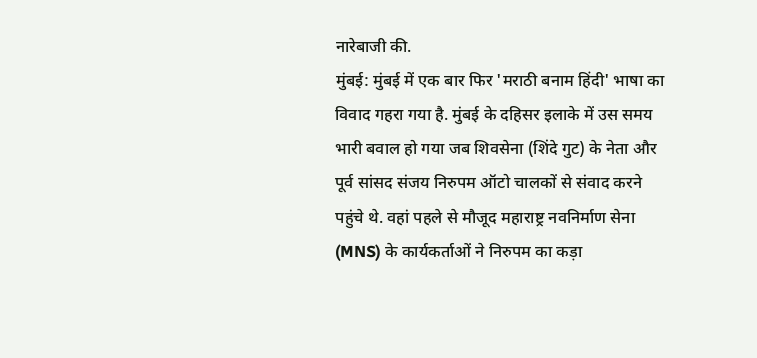नारेबाजी की.
मुंबई: मुंबई में एक बार फिर 'मराठी बनाम हिंदी' भाषा का विवाद गहरा गया है. मुंबई के दहिसर इलाके में उस समय भारी बवाल हो गया जब शिवसेना (शिंदे गुट) के नेता और पूर्व सांसद संजय निरुपम ऑटो चालकों से संवाद करने पहुंचे थे. वहां पहले से मौजूद महाराष्ट्र नवनिर्माण सेना (MNS) के कार्यकर्ताओं ने निरुपम का कड़ा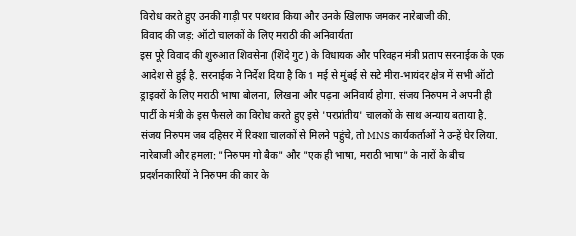विरोध करते हुए उनकी गाड़ी पर पथराव किया और उनके खिलाफ जमकर नारेबाजी की.
विवाद की जड़: ऑटो चालकों के लिए मराठी की अनिवार्यता
इस पूरे विवाद की शुरुआत शिवसेना (शिंदे गुट) के विधायक और परिवहन मंत्री प्रताप सरनाईक के एक आदेश से हुई है. सरनाईक ने निर्देश दिया है कि 1 मई से मुंबई से सटे मीरा-भायंदर क्षेत्र में सभी ऑटो ड्राइवरों के लिए मराठी भाषा बोलना, लिखना और पढ़ना अनिवार्य होगा. संजय निरुपम ने अपनी ही पार्टी के मंत्री के इस फैसले का विरोध करते हुए इसे 'परप्रांतीय' चालकों के साथ अन्याय बताया है.
संजय निरुपम जब दहिसर में रिक्शा चालकों से मिलने पहुंचे, तो MNS कार्यकर्ताओं ने उन्हें घेर लिया. नारेबाजी और हमला: "निरुपम गो बैक" और "एक ही भाषा, मराठी भाषा" के नारों के बीच प्रदर्शनकारियों ने निरुपम की कार के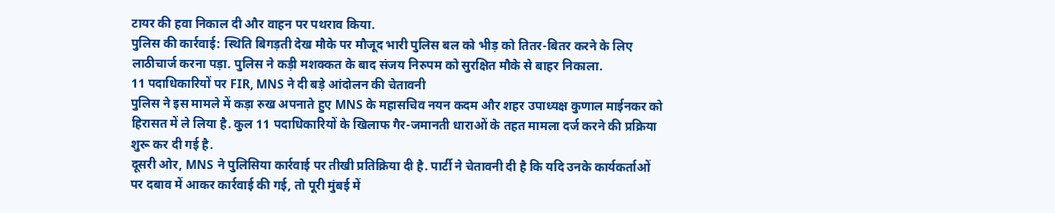टायर की हवा निकाल दी और वाहन पर पथराव किया.
पुलिस की कार्रवाई: स्थिति बिगड़ती देख मौके पर मौजूद भारी पुलिस बल को भीड़ को तितर-बितर करने के लिए लाठीचार्ज करना पड़ा. पुलिस ने कड़ी मशक्कत के बाद संजय निरुपम को सुरक्षित मौके से बाहर निकाला.
11 पदाधिकारियों पर FIR, MNS ने दी बड़े आंदोलन की चेतावनी
पुलिस ने इस मामले में कड़ा रुख अपनाते हुए MNS के महासचिव नयन कदम और शहर उपाध्यक्ष कुणाल माईनकर को हिरासत में ले लिया है. कुल 11 पदाधिकारियों के खिलाफ गैर-जमानती धाराओं के तहत मामला दर्ज करने की प्रक्रिया शुरू कर दी गई है.
दूसरी ओर, MNS ने पुलिसिया कार्रवाई पर तीखी प्रतिक्रिया दी है. पार्टी ने चेतावनी दी है कि यदि उनके कार्यकर्ताओं पर दबाव में आकर कार्रवाई की गई, तो पूरी मुंबई में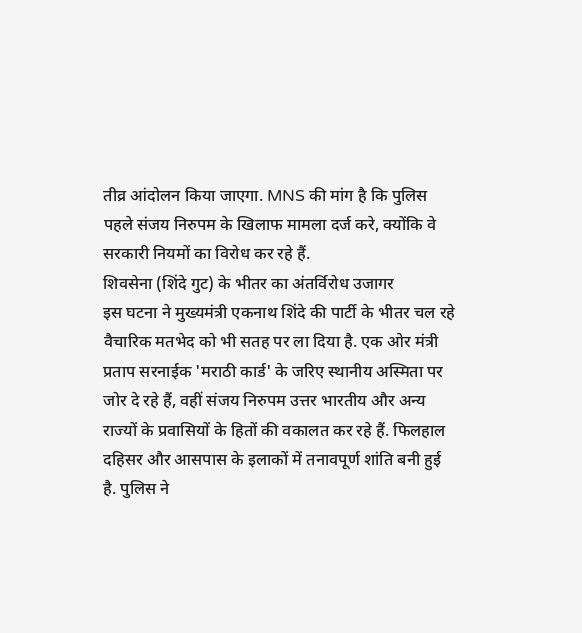तीव्र आंदोलन किया जाएगा. MNS की मांग है कि पुलिस पहले संजय निरुपम के खिलाफ मामला दर्ज करे, क्योंकि वे सरकारी नियमों का विरोध कर रहे हैं.
शिवसेना (शिंदे गुट) के भीतर का अंतर्विरोध उजागर
इस घटना ने मुख्यमंत्री एकनाथ शिंदे की पार्टी के भीतर चल रहे वैचारिक मतभेद को भी सतह पर ला दिया है. एक ओर मंत्री प्रताप सरनाईक 'मराठी कार्ड' के जरिए स्थानीय अस्मिता पर जोर दे रहे हैं, वहीं संजय निरुपम उत्तर भारतीय और अन्य राज्यों के प्रवासियों के हितों की वकालत कर रहे हैं. फिलहाल दहिसर और आसपास के इलाकों में तनावपूर्ण शांति बनी हुई है. पुलिस ने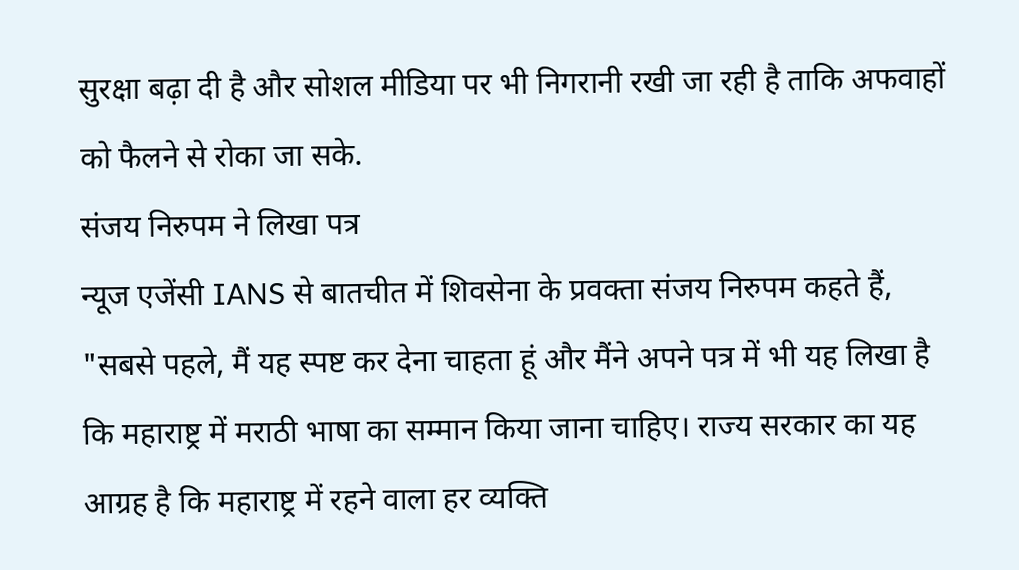सुरक्षा बढ़ा दी है और सोशल मीडिया पर भी निगरानी रखी जा रही है ताकि अफवाहों को फैलने से रोका जा सके.
संजय निरुपम ने लिखा पत्र
न्यूज एजेंसी IANS से बातचीत में शिवसेना के प्रवक्ता संजय निरुपम कहते हैं, "सबसे पहले, मैं यह स्पष्ट कर देना चाहता हूं और मैंने अपने पत्र में भी यह लिखा है कि महाराष्ट्र में मराठी भाषा का सम्मान किया जाना चाहिए। राज्य सरकार का यह आग्रह है कि महाराष्ट्र में रहने वाला हर व्यक्ति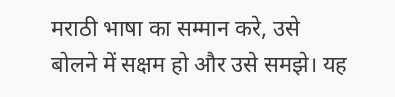मराठी भाषा का सम्मान करे, उसे बोलने में सक्षम हो और उसे समझे। यह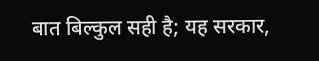बात बिल्कुल सही है; यह सरकार,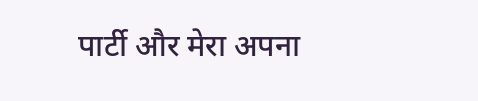पार्टी और मेरा अपना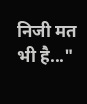निजी मत भी है..."